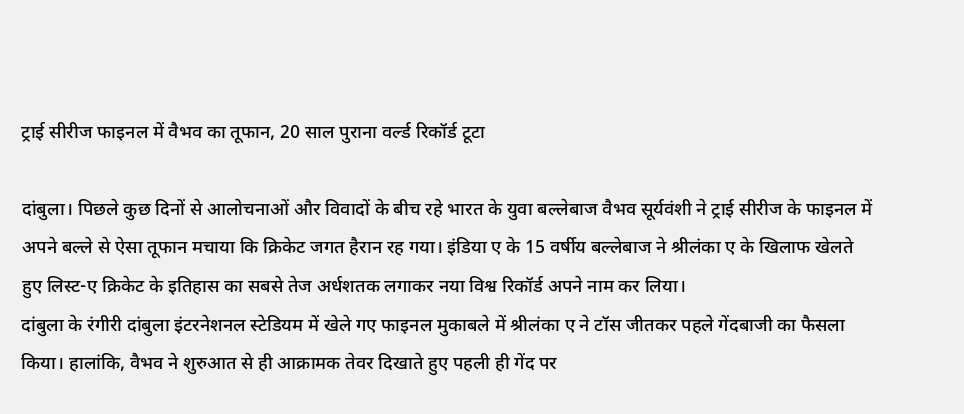ट्राई सीरीज फाइनल में वैभव का तूफान, 20 साल पुराना वर्ल्ड रिकॉर्ड टूटा

दांबुला। पिछले कुछ दिनों से आलोचनाओं और विवादों के बीच रहे भारत के युवा बल्लेबाज वैभव सूर्यवंशी ने ट्राई सीरीज के फाइनल में अपने बल्ले से ऐसा तूफान मचाया कि क्रिकेट जगत हैरान रह गया। इंडिया ए के 15 वर्षीय बल्लेबाज ने श्रीलंका ए के खिलाफ खेलते हुए लिस्ट-ए क्रिकेट के इतिहास का सबसे तेज अर्धशतक लगाकर नया विश्व रिकॉर्ड अपने नाम कर लिया।
दांबुला के रंगीरी दांबुला इंटरनेशनल स्टेडियम में खेले गए फाइनल मुकाबले में श्रीलंका ए ने टॉस जीतकर पहले गेंदबाजी का फैसला किया। हालांकि, वैभव ने शुरुआत से ही आक्रामक तेवर दिखाते हुए पहली ही गेंद पर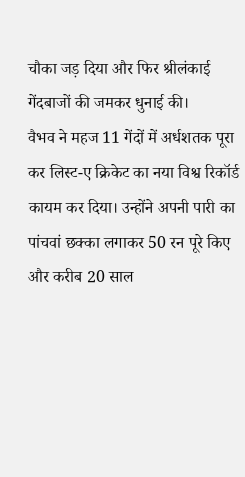चौका जड़ दिया और फिर श्रीलंकाई गेंदबाजों की जमकर धुनाई की।
वैभव ने महज 11 गेंदों में अर्धशतक पूरा कर लिस्ट-ए क्रिकेट का नया विश्व रिकॉर्ड कायम कर दिया। उन्होंने अपनी पारी का पांचवां छक्का लगाकर 50 रन पूरे किए और करीब 20 साल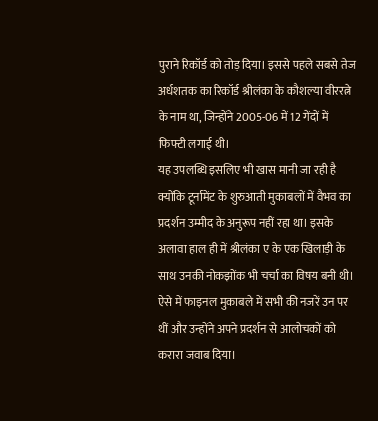पुराने रिकॉर्ड को तोड़ दिया। इससे पहले सबसे तेज अर्धशतक का रिकॉर्ड श्रीलंका के कौशल्या वीररत्ने के नाम था, जिन्होंने 2005-06 में 12 गेंदों में फिफ्टी लगाई थी।
यह उपलब्धि इसलिए भी खास मानी जा रही है क्योंकि टूर्नामेंट के शुरुआती मुकाबलों में वैभव का प्रदर्शन उम्मीद के अनुरूप नहीं रहा था। इसके अलावा हाल ही में श्रीलंका ए के एक खिलाड़ी के साथ उनकी नोकझोंक भी चर्चा का विषय बनी थी। ऐसे में फाइनल मुकाबले में सभी की नजरें उन पर थीं और उन्होंने अपने प्रदर्शन से आलोचकों को करारा जवाब दिया।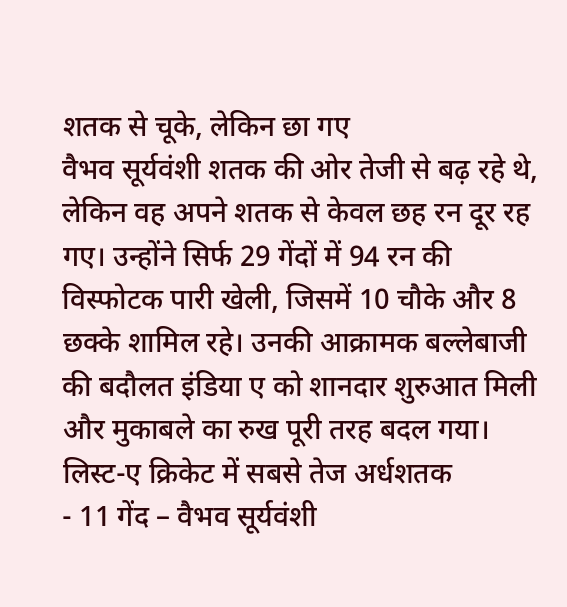शतक से चूके, लेकिन छा गए
वैभव सूर्यवंशी शतक की ओर तेजी से बढ़ रहे थे, लेकिन वह अपने शतक से केवल छह रन दूर रह गए। उन्होंने सिर्फ 29 गेंदों में 94 रन की विस्फोटक पारी खेली, जिसमें 10 चौके और 8 छक्के शामिल रहे। उनकी आक्रामक बल्लेबाजी की बदौलत इंडिया ए को शानदार शुरुआत मिली और मुकाबले का रुख पूरी तरह बदल गया।
लिस्ट-ए क्रिकेट में सबसे तेज अर्धशतक
- 11 गेंद – वैभव सूर्यवंशी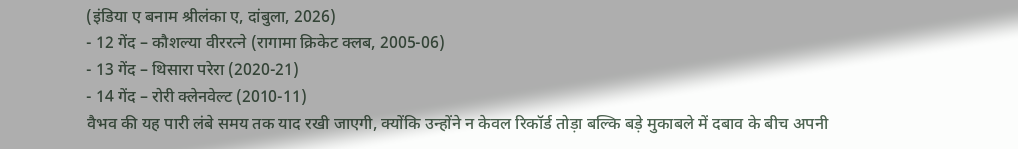(इंडिया ए बनाम श्रीलंका ए, दांबुला, 2026)
- 12 गेंद – कौशल्या वीररत्ने (रागामा क्रिकेट क्लब, 2005-06)
- 13 गेंद – थिसारा परेरा (2020-21)
- 14 गेंद – रोरी क्लेनवेल्ट (2010-11)
वैभव की यह पारी लंबे समय तक याद रखी जाएगी, क्योंकि उन्होंने न केवल रिकॉर्ड तोड़ा बल्कि बड़े मुकाबले में दबाव के बीच अपनी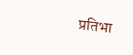प्रतिभा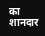का शानदार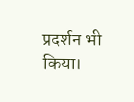प्रदर्शन भी किया।